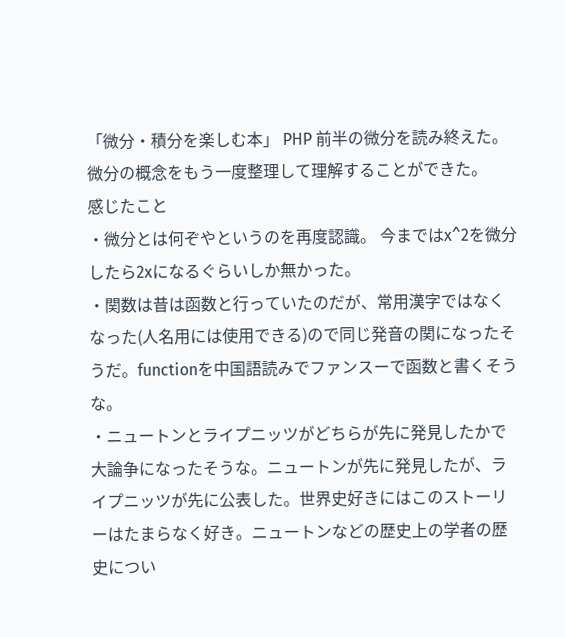「微分・積分を楽しむ本」 PHP 前半の微分を読み終えた。微分の概念をもう一度整理して理解することができた。
感じたこと
・微分とは何ぞやというのを再度認識。 今まではx^2を微分したら2xになるぐらいしか無かった。
・関数は昔は函数と行っていたのだが、常用漢字ではなくなった(人名用には使用できる)ので同じ発音の関になったそうだ。functionを中国語読みでファンスーで函数と書くそうな。
・ニュートンとライプニッツがどちらが先に発見したかで大論争になったそうな。ニュートンが先に発見したが、ライプニッツが先に公表した。世界史好きにはこのストーリーはたまらなく好き。ニュートンなどの歴史上の学者の歴史につい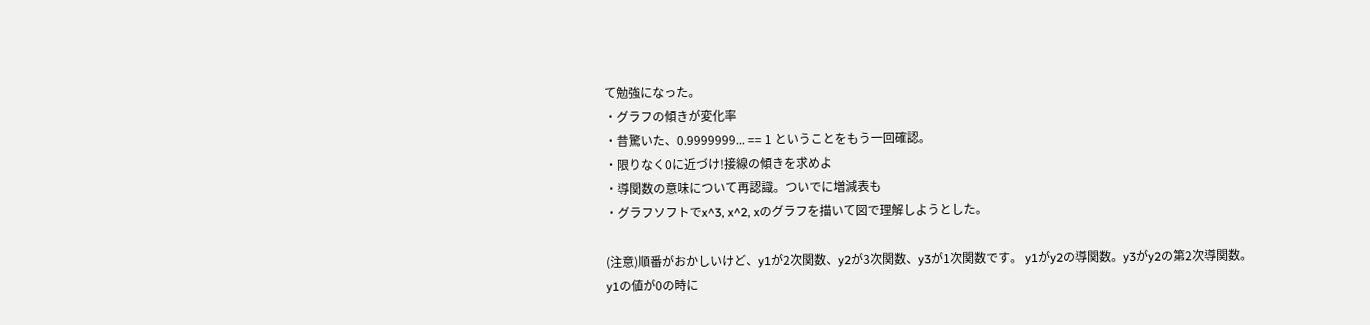て勉強になった。
・グラフの傾きが変化率
・昔驚いた、0.9999999... == 1 ということをもう一回確認。
・限りなく0に近づけ!接線の傾きを求めよ
・導関数の意味について再認識。ついでに増減表も
・グラフソフトでx^3, x^2, xのグラフを描いて図で理解しようとした。

(注意)順番がおかしいけど、y1が2次関数、y2が3次関数、y3が1次関数です。 y1がy2の導関数。y3がy2の第2次導関数。
y1の値が0の時に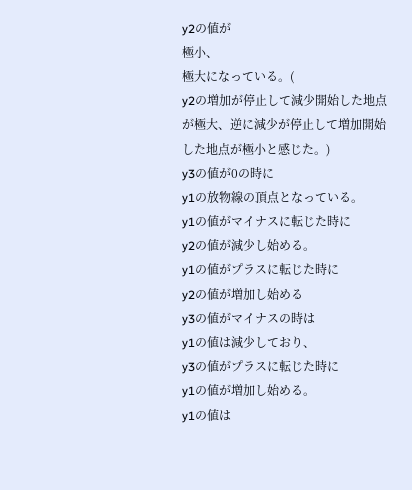y2の値が
極小、
極大になっている。(
y2の増加が停止して減少開始した地点が極大、逆に減少が停止して増加開始した地点が極小と感じた。)
y3の値が0の時に
y1の放物線の頂点となっている。
y1の値がマイナスに転じた時に
y2の値が減少し始める。
y1の値がプラスに転じた時に
y2の値が増加し始める
y3の値がマイナスの時は
y1の値は減少しており、
y3の値がプラスに転じた時に
y1の値が増加し始める。
y1の値は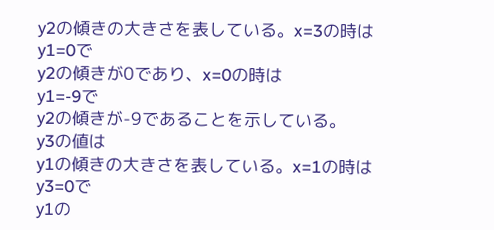y2の傾きの大きさを表している。x=3の時は
y1=0で
y2の傾きが0であり、x=0の時は
y1=-9で
y2の傾きが-9であることを示している。
y3の値は
y1の傾きの大きさを表している。x=1の時は
y3=0で
y1の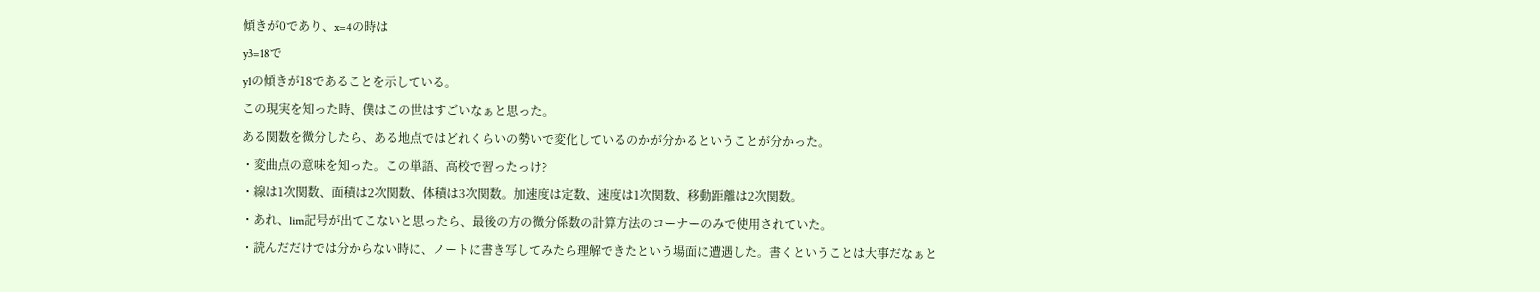傾きが0であり、x=4の時は
y3=18で
y1の傾きが18であることを示している。
この現実を知った時、僕はこの世はすごいなぁと思った。
ある関数を微分したら、ある地点ではどれくらいの勢いで変化しているのかが分かるということが分かった。
・変曲点の意味を知った。この単語、高校で習ったっけ?
・線は1次関数、面積は2次関数、体積は3次関数。加速度は定数、速度は1次関数、移動距離は2次関数。
・あれ、lim記号が出てこないと思ったら、最後の方の微分係数の計算方法のコーナーのみで使用されていた。
・読んだだけでは分からない時に、ノートに書き写してみたら理解できたという場面に遭遇した。書くということは大事だなぁと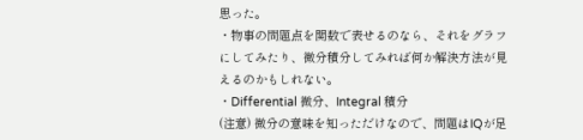思った。
・物事の問題点を関数で表せるのなら、それをグラフにしてみたり、微分積分してみれば何か解決方法が見えるのかもしれない。
・Differential 微分、Integral 積分
(注意) 微分の意味を知っただけなので、問題はIQが足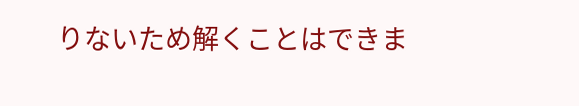りないため解くことはできま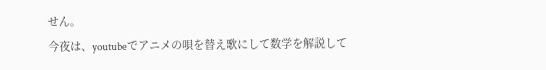せん。
今夜は、youtubeでアニメの唄を替え歌にして数学を解説して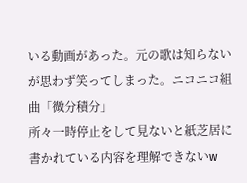いる動画があった。元の歌は知らないが思わず笑ってしまった。ニコニコ組曲「微分積分」
所々一時停止をして見ないと紙芝居に書かれている内容を理解できないw